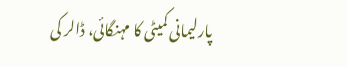پارلیمانی کمیٹی کا مہنگائی، ڈالر کی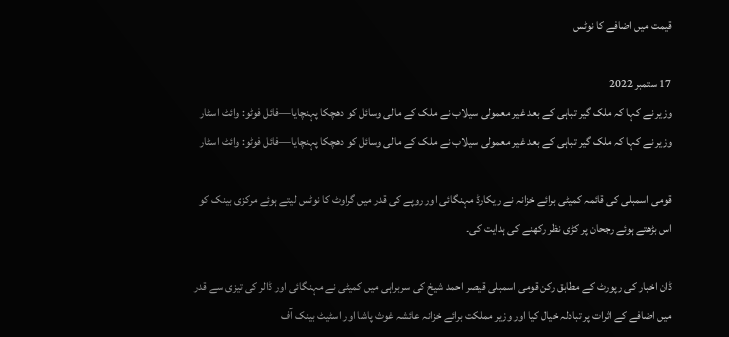قیمت میں اضافے کا نوٹس

17 ستمبر 2022
وزیر نے کہا کہ ملک گیر تباہی کے بعد غیر معمولی سیلاب نے ملک کے مالی وسائل کو دھچکا پہنچایا—فائل فوٹو: وائٹ اسٹار
وزیر نے کہا کہ ملک گیر تباہی کے بعد غیر معمولی سیلاب نے ملک کے مالی وسائل کو دھچکا پہنچایا—فائل فوٹو: وائٹ اسٹار

قومی اسمبلی کی قائمہ کمیٹی برائے خزانہ نے ریکارڈ مہنگائی اور روپے کی قدر میں گراوٹ کا نوٹس لیتے ہوئے مرکزی بینک کو اس بڑھتے ہوئے رجحان پر کڑی نظر رکھنے کی ہدایت کی۔

ڈان اخبار کی رپورٹ کے مطابق رکن قومی اسمبلی قیصر احمد شیخ کی سربراہی میں کمیٹی نے مہنگائی اور ڈالر کی تیزی سے قدر میں اضافے کے اثرات پر تبادلہ خیال کیا اور وزیر مملکت برائے خزانہ عائشہ غوث پاشا اور اسٹیٹ بینک آف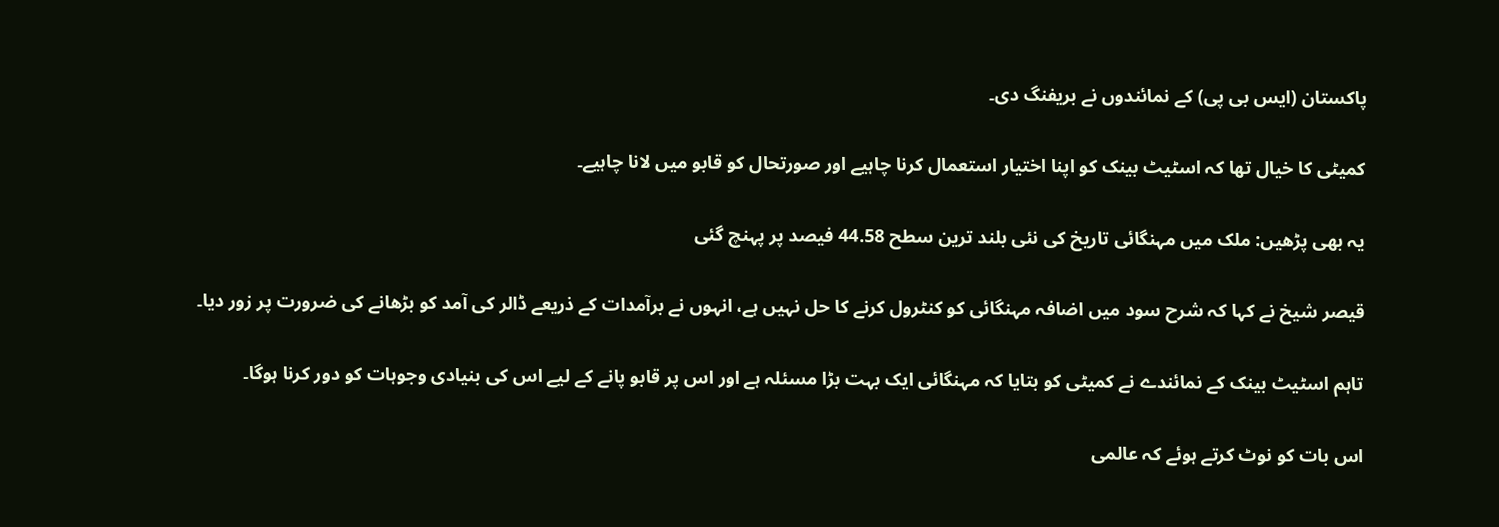پاکستان (ایس بی پی) کے نمائندوں نے بریفنگ دی۔

کمیٹی کا خیال تھا کہ اسٹیٹ بینک کو اپنا اختیار استعمال کرنا چاہیے اور صورتحال کو قابو میں لانا چاہیے۔

یہ بھی پڑھیں: ملک میں مہنگائی تاریخ کی نئی بلند ترین سطح 44.58 فیصد پر پہنچ گئی

قیصر شیخ نے کہا کہ شرح سود میں اضافہ مہنگائی کو کنٹرول کرنے کا حل نہیں ہے، انہوں نے برآمدات کے ذریعے ڈالر کی آمد کو بڑھانے کی ضرورت پر زور دیا۔

تاہم اسٹیٹ بینک کے نمائندے نے کمیٹی کو بتایا کہ مہنگائی ایک بہت بڑا مسئلہ ہے اور اس پر قابو پانے کے لیے اس کی بنیادی وجوہات کو دور کرنا ہوگا۔

اس بات کو نوٹ کرتے ہوئے کہ عالمی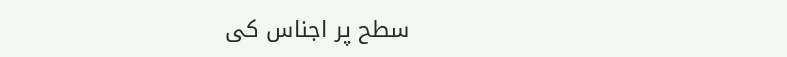سطح پر اجناس کی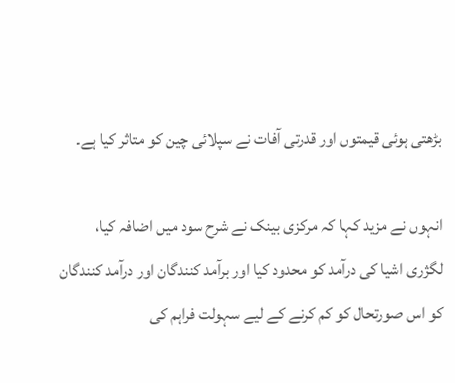بڑھتی ہوئی قیمتوں اور قدرتی آفات نے سپلائی چین کو متاثر کیا ہے۔

انہوں نے مزید کہا کہ مرکزی بینک نے شرح سود میں اضافہ کیا، لگژری اشیا کی درآمد کو محدود کیا اور برآمد کنندگان اور درآمد کنندگان کو اس صورتحال کو کم کرنے کے لیے سہولت فراہم کی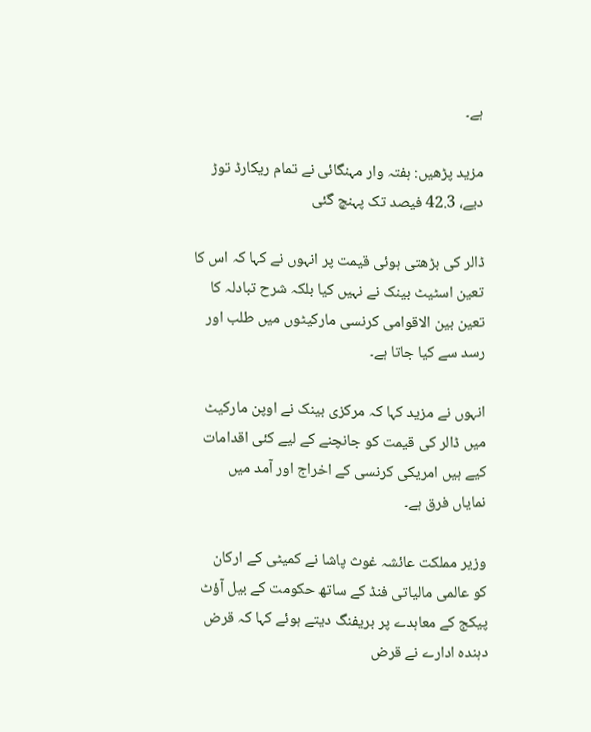ہے۔

مزید پڑھیں: ہفتہ وار مہنگائی نے تمام ریکارڈ توڑ دیے، 42.3 فیصد تک پہنچ گئی

ڈالر کی بڑھتی ہوئی قیمت پر انہوں نے کہا کہ اس کا تعین اسٹیٹ بینک نے نہیں کیا بلکہ شرح تبادلہ کا تعین بین الاقوامی کرنسی مارکیٹوں میں طلب اور رسد سے کیا جاتا ہے۔

انہوں نے مزید کہا کہ مرکزی بینک نے اوپن مارکیٹ میں ڈالر کی قیمت کو جانچنے کے لیے کئی اقدامات کیے ہیں امریکی کرنسی کے اخراج اور آمد میں نمایاں فرق ہے۔

وزیر مملکت عائشہ غوث پاشا نے کمیٹی کے ارکان کو عالمی مالیاتی فنڈ کے ساتھ حکومت کے بیل آؤٹ پیکج کے معاہدے پر بریفنگ دیتے ہوئے کہا کہ قرض دہندہ ادارے نے قرض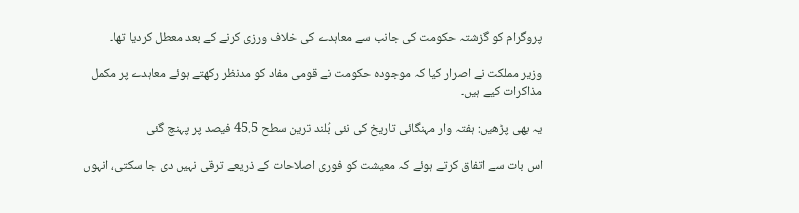پروگرام کو گزشتہ حکومت کی جانب سے معاہدے کی خلاف ورزی کرنے کے بعد معطل کردیا تھا۔

وزیر مملکت نے اصرار کیا کہ موجودہ حکومت نے قومی مفاد کو مدنظر رکھتے ہوئے معاہدے پر مکمل مذاکرات کیے ہیں۔

یہ بھی پڑھیں: ہفتہ وار مہنگائی تاریخ کی نئی بُلند ترین سطح 45.5 فیصد پر پہنچ گئی

اس بات سے اتفاق کرتے ہوئے کہ معیشت کو فوری اصلاحات کے ذریعے ترقی نہیں دی جا سکتی، انہوں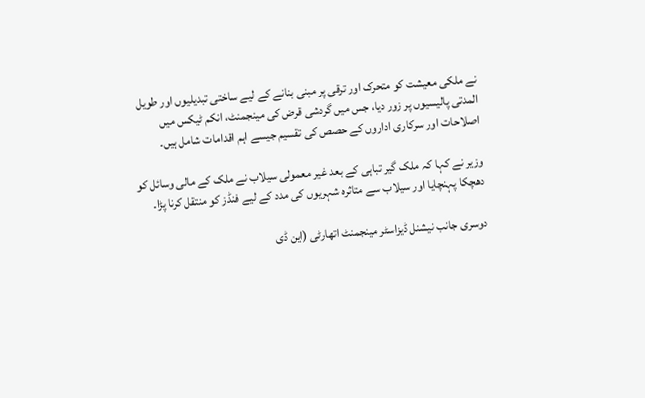نے ملکی معیشت کو متحرک اور ترقی پر مبنی بنانے کے لیے ساختی تبدیلیوں اور طویل المدتی پالیسیوں پر زور دیا، جس میں گردشی قرض کی مینجمنٹ، انکم ٹیکس میں اصلاحات اور سرکاری اداروں کے حصص کی تقسیم جیسے اہم اقدامات شامل ہیں۔

وزیر نے کہا کہ ملک گیر تباہی کے بعد غیر معمولی سیلاب نے ملک کے مالی وسائل کو دھچکا پہنچایا اور سیلاب سے متاثرہ شہریوں کی مدد کے لیے فنڈز کو منتقل کرنا پڑا۔

دوسری جانب نیشنل ڈیزاسٹر مینجمنٹ اتھارٹی (این ڈی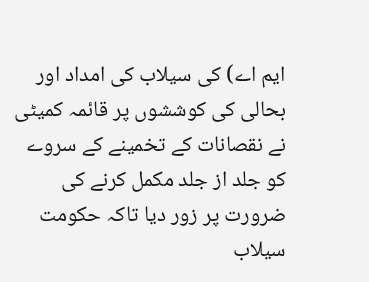ایم اے) کی سیلاب کی امداد اور بحالی کی کوششوں پر قائمہ کمیٹی نے نقصانات کے تخمینے کے سروے کو جلد از جلد مکمل کرنے کی ضرورت پر زور دیا تاکہ حکومت سیلاب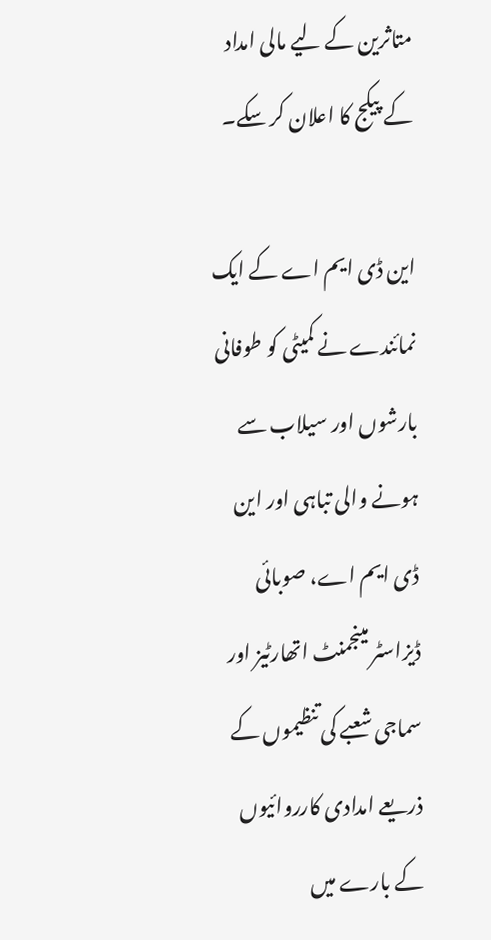متاثرین کے لیے مالی امداد کے پیکج کا اعلان کر سکے۔

این ڈی ایم اے کے ایک نمائندے نے کمیٹی کو طوفانی بارشوں اور سیلاب سے ہونے والی تباہی اور این ڈی ایم اے، صوبائی ڈیزاسٹر مینجمنٹ اتھارٹیز اور سماجی شعبے کی تنظیموں کے ذریعے امدادی کارروائیوں کے بارے میں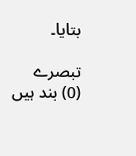بتایا۔

تبصرے (0) بند ہیں